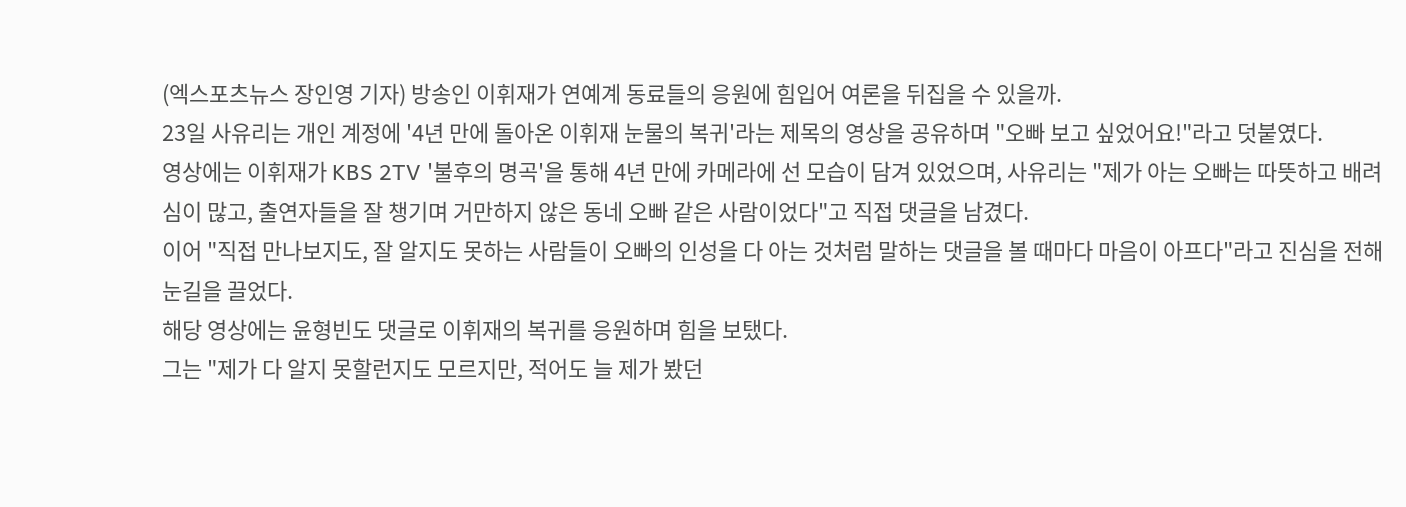(엑스포츠뉴스 장인영 기자) 방송인 이휘재가 연예계 동료들의 응원에 힘입어 여론을 뒤집을 수 있을까.
23일 사유리는 개인 계정에 '4년 만에 돌아온 이휘재 눈물의 복귀'라는 제목의 영상을 공유하며 "오빠 보고 싶었어요!"라고 덧붙였다.
영상에는 이휘재가 KBS 2TV '불후의 명곡'을 통해 4년 만에 카메라에 선 모습이 담겨 있었으며, 사유리는 "제가 아는 오빠는 따뜻하고 배려심이 많고, 출연자들을 잘 챙기며 거만하지 않은 동네 오빠 같은 사람이었다"고 직접 댓글을 남겼다.
이어 "직접 만나보지도, 잘 알지도 못하는 사람들이 오빠의 인성을 다 아는 것처럼 말하는 댓글을 볼 때마다 마음이 아프다"라고 진심을 전해 눈길을 끌었다.
해당 영상에는 윤형빈도 댓글로 이휘재의 복귀를 응원하며 힘을 보탰다.
그는 "제가 다 알지 못할런지도 모르지만, 적어도 늘 제가 봤던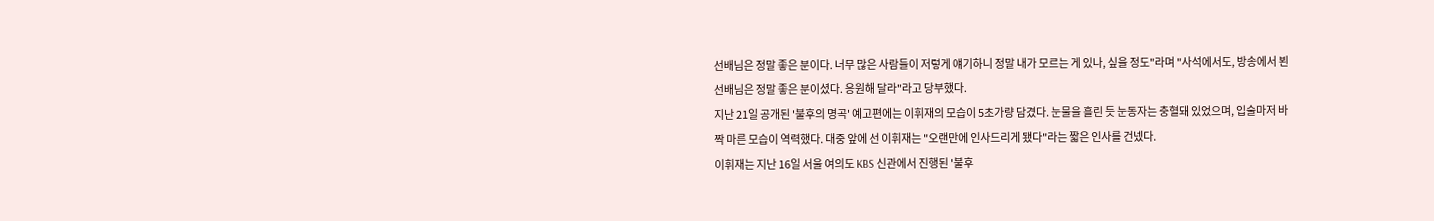선배님은 정말 좋은 분이다. 너무 많은 사람들이 저렇게 얘기하니 정말 내가 모르는 게 있나, 싶을 정도"라며 "사석에서도, 방송에서 뵌 선배님은 정말 좋은 분이셨다. 응원해 달라"라고 당부했다.
지난 21일 공개된 '불후의 명곡' 예고편에는 이휘재의 모습이 5초가량 담겼다. 눈물을 흘린 듯 눈동자는 충혈돼 있었으며, 입술마저 바짝 마른 모습이 역력했다. 대중 앞에 선 이휘재는 "오랜만에 인사드리게 됐다"라는 짧은 인사를 건넸다.
이휘재는 지난 16일 서울 여의도 KBS 신관에서 진행된 '불후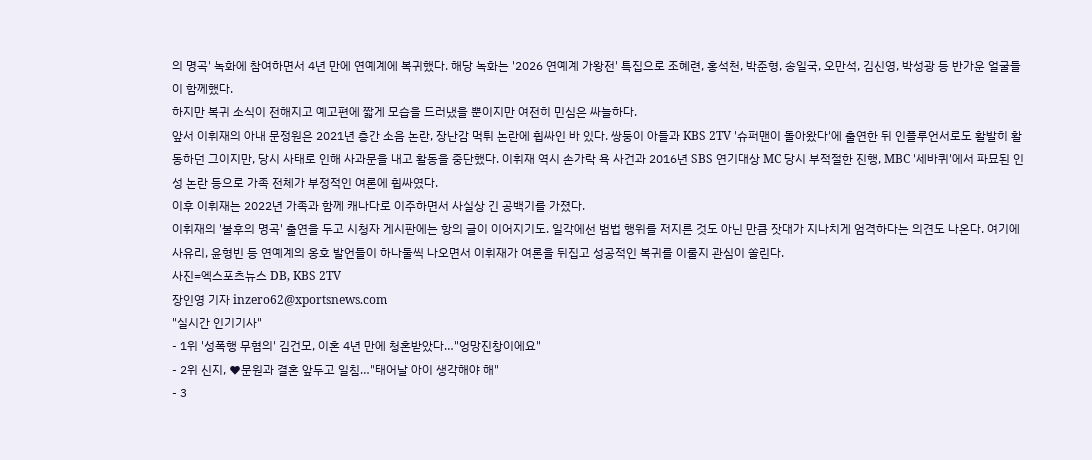의 명곡' 녹화에 참여하면서 4년 만에 연예계에 복귀했다. 해당 녹화는 '2026 연예계 가왕전' 특집으로 조혜련, 홍석천, 박준형, 송일국, 오만석, 김신영, 박성광 등 반가운 얼굴들이 함께했다.
하지만 복귀 소식이 전해지고 예고편에 짧게 모습을 드러냈을 뿐이지만 여전히 민심은 싸늘하다.
앞서 이휘재의 아내 문정원은 2021년 층간 소음 논란, 장난감 먹튀 논란에 휩싸인 바 있다. 쌍둥이 아들과 KBS 2TV '슈퍼맨이 돌아왔다'에 출연한 뒤 인플루언서로도 활발히 활동하던 그이지만, 당시 사태로 인해 사과문을 내고 활동을 중단했다. 이휘재 역시 손가락 욕 사건과 2016년 SBS 연기대상 MC 당시 부적절한 진행, MBC '세바퀴'에서 파묘된 인성 논란 등으로 가족 전체가 부정적인 여론에 휩싸였다.
이후 이휘재는 2022년 가족과 함께 캐나다로 이주하면서 사실상 긴 공백기를 가졌다.
이휘재의 '불후의 명곡' 출연을 두고 시청자 게시판에는 항의 글이 이어지기도. 일각에선 범법 행위를 저지른 것도 아닌 만큼 잣대가 지나치게 엄격하다는 의견도 나온다. 여기에 사유리, 윤형빈 등 연예계의 옹호 발언들이 하나둘씩 나오면서 이휘재가 여론을 뒤집고 성공적인 복귀를 이룰지 관심이 쏠린다.
사진=엑스포츠뉴스 DB, KBS 2TV
장인영 기자 inzero62@xportsnews.com
"실시간 인기기사"
- 1위 '성폭행 무혐의' 김건모, 이혼 4년 만에 청혼받았다…"엉망진창이에요"
- 2위 신지, ♥문원과 결혼 앞두고 일침…"태어날 아이 생각해야 해"
- 3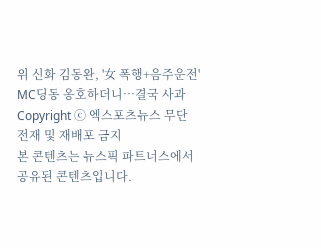위 신화 김동완, '女 폭행+음주운전' MC딩동 옹호하더니…결국 사과
Copyright ⓒ 엑스포츠뉴스 무단 전재 및 재배포 금지
본 콘텐츠는 뉴스픽 파트너스에서 공유된 콘텐츠입니다.